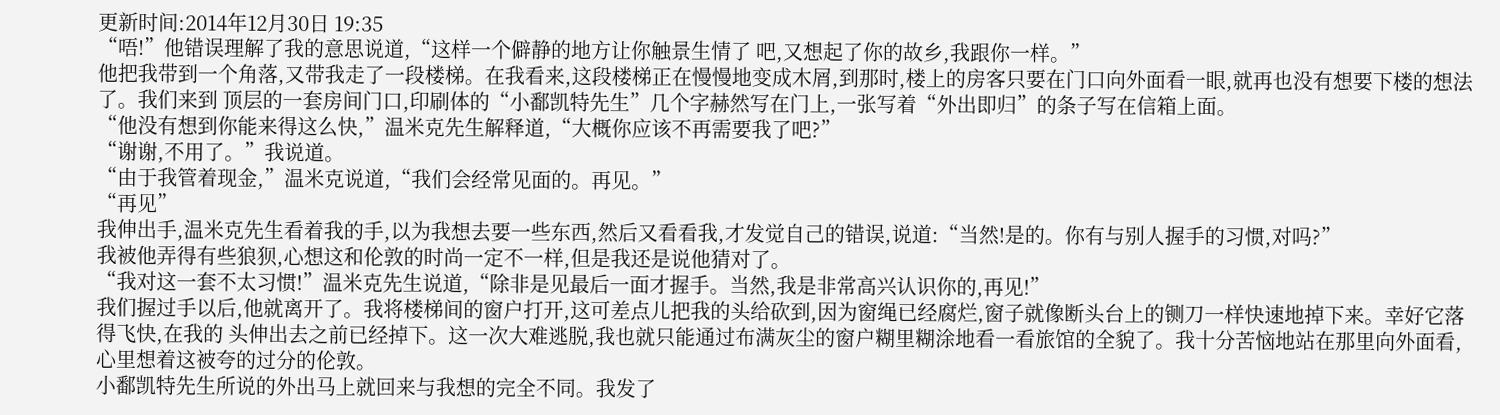更新时间:2014年12月30日 19:35
“唔!”他错误理解了我的意思说道,“这样一个僻静的地方让你触景生情了 吧,又想起了你的故乡,我跟你一样。”
他把我带到一个角落,又带我走了一段楼梯。在我看来,这段楼梯正在慢慢地变成木屑,到那时,楼上的房客只要在门口向外面看一眼,就再也没有想要下楼的想法了。我们来到 顶层的一套房间门口,印刷体的“小鄱凯特先生”几个字赫然写在门上,一张写着“外出即归”的条子写在信箱上面。
“他没有想到你能来得这么快,”温米克先生解释道,“大概你应该不再需要我了吧?”
“谢谢,不用了。”我说道。
“由于我管着现金,”温米克说道,“我们会经常见面的。再见。”
“再见”
我伸出手,温米克先生看着我的手,以为我想去要一些东西,然后又看看我,才发觉自己的错误,说道:“当然!是的。你有与别人握手的习惯,对吗?”
我被他弄得有些狼狈,心想这和伦敦的时尚一定不一样,但是我还是说他猜对了。
“我对这一套不太习惯!”温米克先生说道,“除非是见最后一面才握手。当然,我是非常高兴认识你的,再见!”
我们握过手以后,他就离开了。我将楼梯间的窗户打开,这可差点儿把我的头给砍到,因为窗绳已经腐烂,窗子就像断头台上的铡刀一样快速地掉下来。幸好它落得飞快,在我的 头伸出去之前已经掉下。这一次大难逃脱,我也就只能通过布满灰尘的窗户糊里糊涂地看一看旅馆的全貌了。我十分苦恼地站在那里向外面看,心里想着这被夸的过分的伦敦。
小鄱凯特先生所说的外出马上就回来与我想的完全不同。我发了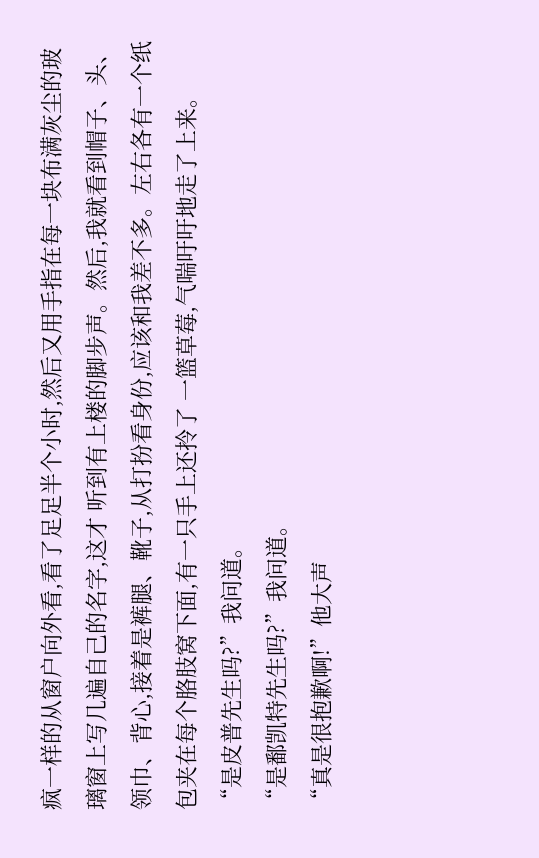疯一样的从窗户向外看,看了足足半个小时,然后又用手指在每一块布满灰尘的玻璃窗上写几遍自己的名字,这才 听到有上楼的脚步声。然后,我就看到帽子、头、领巾、背心,接着是裤腿、靴子,从打扮看身份,应该和我差不多。左右各有一个纸包夹在每个胳肢窝下面,有一只手上还拎了 一篮草莓,气喘吁吁地走了上来。
“是皮普先生吗?”我问道。
“是鄱凯特先生吗?”我问道。
“真是很抱歉啊!”他大声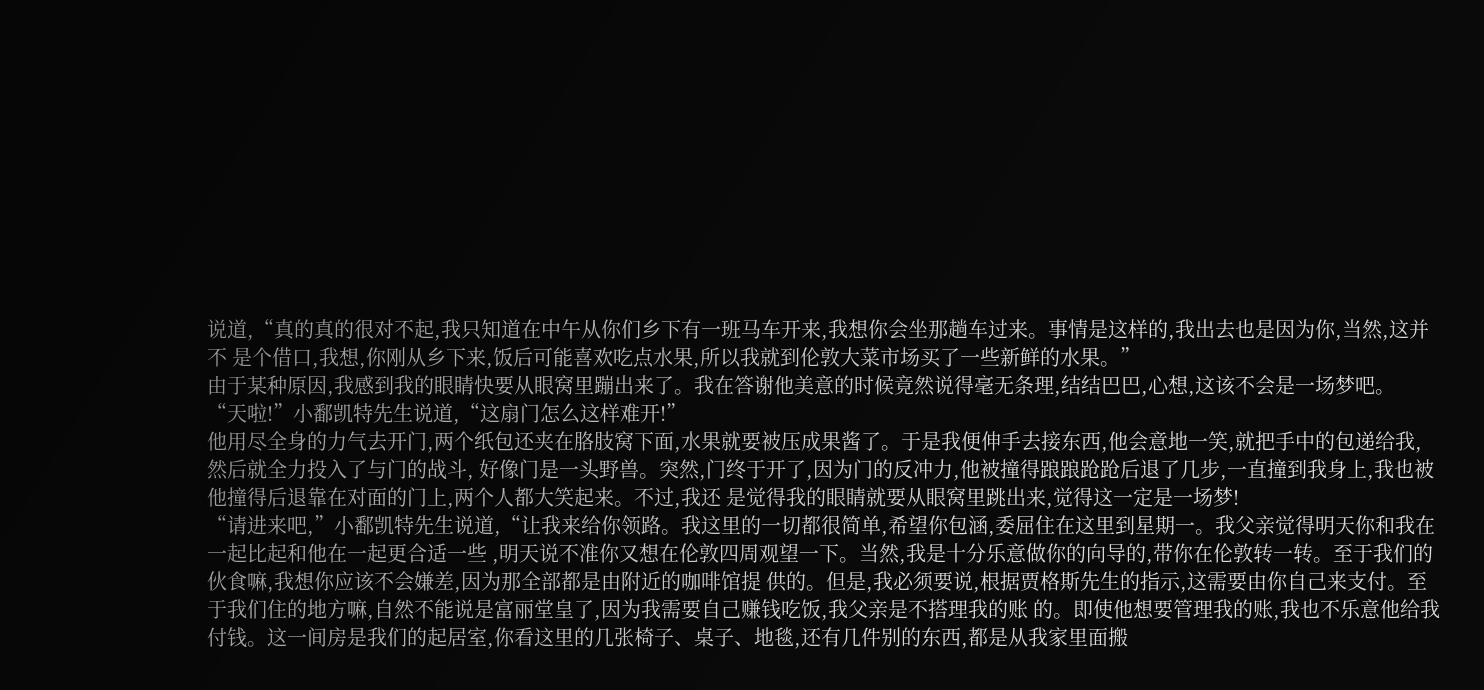说道,“真的真的很对不起,我只知道在中午从你们乡下有一班马车开来,我想你会坐那趟车过来。事情是这样的,我出去也是因为你,当然,这并不 是个借口,我想,你刚从乡下来,饭后可能喜欢吃点水果,所以我就到伦敦大菜市场买了一些新鲜的水果。”
由于某种原因,我感到我的眼睛快要从眼窝里蹦出来了。我在答谢他美意的时候竟然说得毫无条理,结结巴巴,心想,这该不会是一场梦吧。
“天啦!”小鄱凯特先生说道,“这扇门怎么这样难开!”
他用尽全身的力气去开门,两个纸包还夹在胳肢窝下面,水果就要被压成果酱了。于是我便伸手去接东西,他会意地一笑,就把手中的包递给我,然后就全力投入了与门的战斗, 好像门是一头野兽。突然,门终于开了,因为门的反冲力,他被撞得踉踉跄跄后退了几步,一直撞到我身上,我也被他撞得后退靠在对面的门上,两个人都大笑起来。不过,我还 是觉得我的眼睛就要从眼窝里跳出来,觉得这一定是一场梦!
“请进来吧,”小鄱凯特先生说道,“让我来给你领路。我这里的一切都很简单,希望你包涵,委屈住在这里到星期一。我父亲觉得明天你和我在一起比起和他在一起更合适一些 ,明天说不准你又想在伦敦四周观望一下。当然,我是十分乐意做你的向导的,带你在伦敦转一转。至于我们的伙食嘛,我想你应该不会嫌差,因为那全部都是由附近的咖啡馆提 供的。但是,我必须要说,根据贾格斯先生的指示,这需要由你自己来支付。至于我们住的地方嘛,自然不能说是富丽堂皇了,因为我需要自己赚钱吃饭,我父亲是不搭理我的账 的。即使他想要管理我的账,我也不乐意他给我付钱。这一间房是我们的起居室,你看这里的几张椅子、桌子、地毯,还有几件别的东西,都是从我家里面搬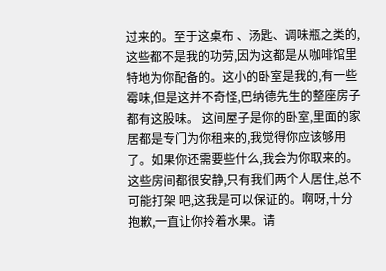过来的。至于这桌布 、汤匙、调味瓶之类的,这些都不是我的功劳,因为这都是从咖啡馆里特地为你配备的。这小的卧室是我的,有一些霉味,但是这并不奇怪,巴纳德先生的整座房子都有这股味。 这间屋子是你的卧室,里面的家居都是专门为你租来的,我觉得你应该够用了。如果你还需要些什么,我会为你取来的。这些房间都很安静,只有我们两个人居住,总不可能打架 吧,这我是可以保证的。啊呀,十分抱歉,一直让你拎着水果。请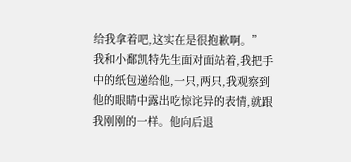给我拿着吧,这实在是很抱歉啊。”
我和小鄱凯特先生面对面站着,我把手中的纸包递给他,一只,两只,我观察到他的眼睛中露出吃惊诧异的表情,就跟我刚刚的一样。他向后退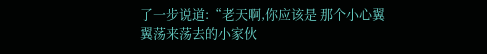了一步说道:“老天啊,你应该是 那个小心翼翼荡来荡去的小家伙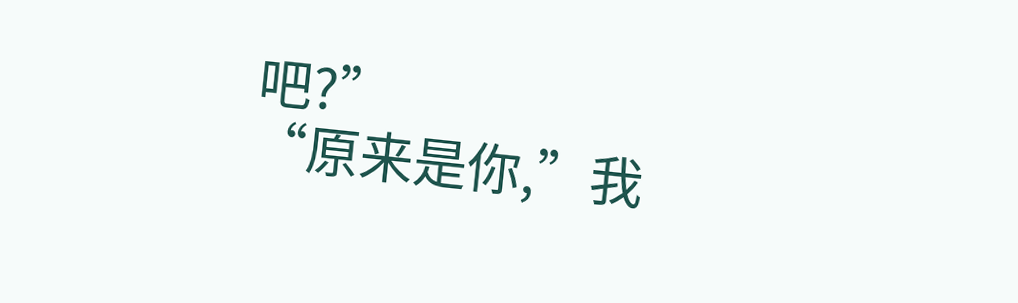吧?”
“原来是你,”我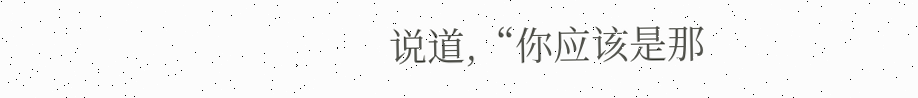说道,“你应该是那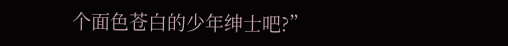个面色苍白的少年绅士吧?”